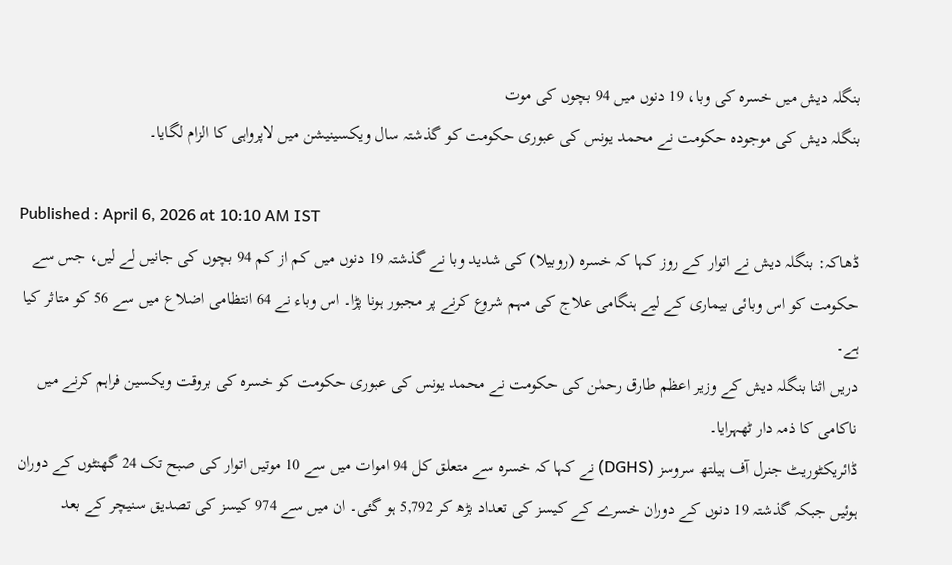بنگلہ دیش میں خسرہ کی وبا، 19 دنوں میں 94 بچوں کی موت
بنگلہ دیش کی موجودہ حکومت نے محمد یونس کی عبوری حکومت کو گذشتہ سال ویکسینیشن میں لاپرواہی کا الزام لگایا۔

Published : April 6, 2026 at 10:10 AM IST
ڈھاکہ: بنگلہ دیش نے اتوار کے روز کہا کہ خسرہ (روبیلا) کی شدید وبا نے گذشتہ 19 دنوں میں کم از کم 94 بچوں کی جانیں لے لیں، جس سے حکومت کو اس وبائی بیماری کے لیے ہنگامی علاج کی مہم شروع کرنے پر مجبور ہونا پڑا۔ اس وباء نے 64 انتظامی اضلاع میں سے 56 کو متاثر کیا ہے۔
دریں اثنا بنگلہ دیش کے وزیر اعظم طارق رحمٰن کی حکومت نے محمد یونس کی عبوری حکومت کو خسرہ کی بروقت ویکسین فراہم کرنے میں ناکامی کا ذمہ دار ٹھہرایا۔
ڈائریکٹوریٹ جنرل آف ہیلتھ سروسز (DGHS) نے کہا کہ خسرہ سے متعلق کل 94 اموات میں سے 10 موتیں اتوار کی صبح تک 24 گھنٹوں کے دوران ہوئیں جبکہ گذشتہ 19 دنوں کے دوران خسرے کے کیسز کی تعداد بڑھ کر 5,792 ہو گئی۔ ان میں سے 974 کیسز کی تصدیق سنیچر کے بعد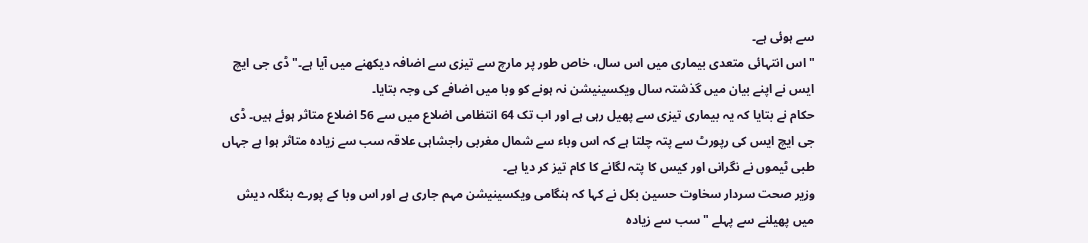سے ہوئی ہے۔
"اس انتہائی متعدی بیماری میں اس سال، خاص طور پر مارچ سے تیزی سے اضافہ دیکھنے میں آیا ہے۔" ڈی جی ایچ ایس نے اپنے بیان میں گذشتہ سال ویکسینیشن نہ ہونے کو وبا میں اضافے کی وجہ بتایا۔
حکام نے بتایا کہ یہ بیماری تیزی سے پھیل رہی ہے اور اب تک 64 انتظامی اضلاع میں سے 56 اضلاع متاثر ہوئے ہیں۔ ڈی جی ایچ ایس کی رپورٹ سے پتہ چلتا ہے کہ اس وباء سے شمال مغربی راجشاہی علاقہ سب سے زیادہ متاثر ہوا ہے جہاں طبی ٹیموں نے نگرانی اور کیس کا پتہ لگانے کا کام تیز کر دیا ہے۔
وزیر صحت سردار سخاوت حسین بکل نے کہا کہ ہنگامی ویکسینیشن مہم جاری ہے اور اس وبا کے پورے بنگلہ دیش میں پھیلنے سے پہلے "سب سے زیادہ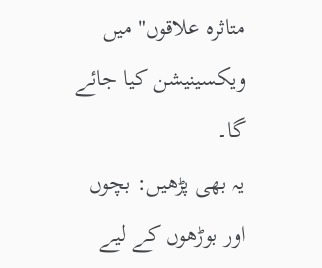متاثرہ علاقوں" میں ویکسینیشن کیا جائے گا۔
یہ بھی پڑھیں: بچوں اور بوڑھوں کے لیے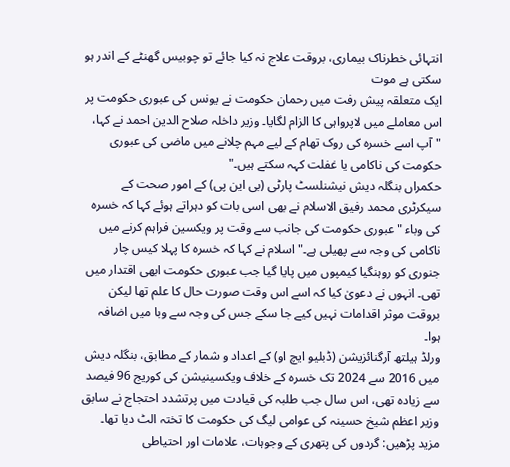انتہائی خطرناک بیماری، بروقت علاج نہ کیا جائے تو چوبیس گھنٹے کے اندر ہو سکتی ہے موت
ایک متعلقہ پیش رفت میں رحمان حکومت نے یونس کی عبوری حکومت پر اس معاملے میں لاپرواہی کا الزام لگایا۔ وزیر داخلہ صلاح الدین احمد نے کہا، "آپ اسے خسرہ کی روک تھام کے لیے مہم چلانے میں ماضی کی عبوری حکومت کی ناکامی یا غفلت کہہ سکتے ہیں۔"
حکمراں بنگلہ دیش نیشنلسٹ پارٹی (بی این پی) کے امور صحت کے سیکرٹری محمد رفیق الاسلام نے بھی اسی بات کو دہراتے ہوئے کہا کہ خسرہ کی وباء "عبوری حکومت کی جانب سے وقت پر ویکسین فراہم کرنے میں ناکامی کی وجہ سے پھیلی ہے۔" اسلام نے کہا کہ خسرہ کا پہلا کیس چار جنوری کو روہنگیا کیمپوں میں پایا گیا جب عبوری حکومت ابھی اقتدار میں تھی۔ انہوں نے دعویٰ کیا کہ اسے اس وقت صورت حال کا علم تھا لیکن بروقت موثر اقدامات نہیں کیے جا سکے جس کی وجہ سے وبا میں اضافہ ہوا۔
ورلڈ ہیلتھ آرگنائزیشن (ڈبلیو ایچ او) کے اعداد و شمار کے مطابق، بنگلہ دیش میں 2016 سے 2024 تک خسرہ کے خلاف ویکسینیشن کی کوریج 96 فیصد سے زیادہ تھی، اس سال جب طلبہ کی قیادت میں پرتشدد احتجاج نے سابق وزیر اعظم شیخ حسینہ کی عوامی لیگ کی حکومت کا تختہ الٹ دیا تھا۔
مزید پڑھیں: گردوں کی پتھری کے وجوہات، علامات اور احتیاطی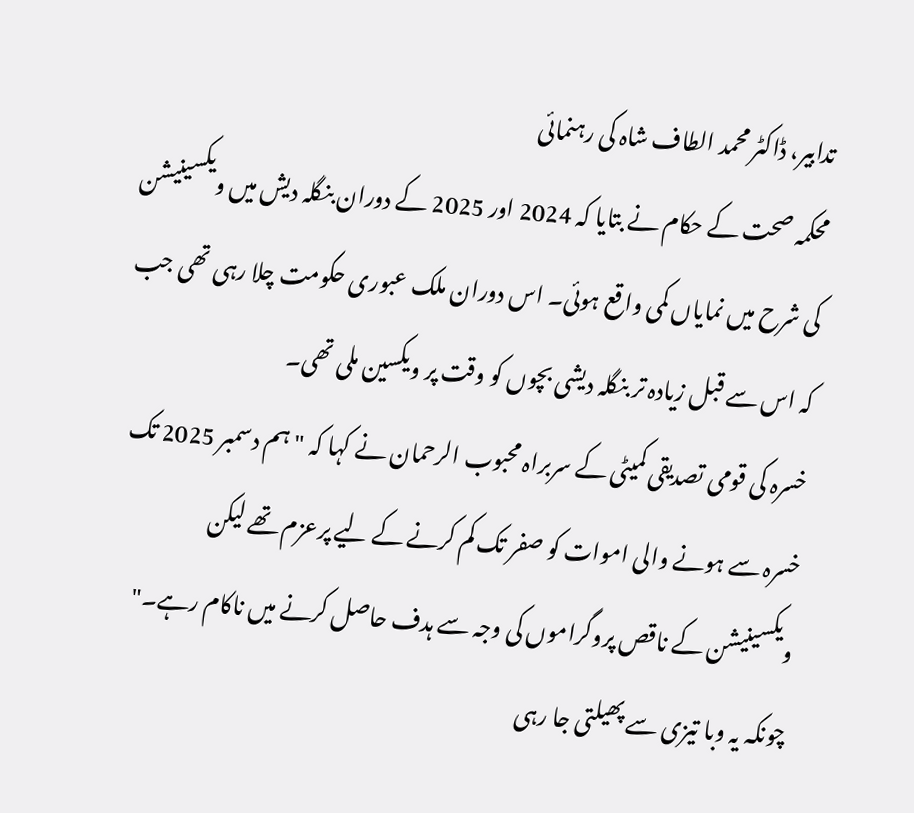تدابیر، ڈاکٹر محمد الطاف شاہ کی رہنمائی
محکمہ صحت کے حکام نے بتایا کہ 2024 اور 2025 کے دوران بنگلہ دیش میں ویکسینیشن کی شرح میں نمایاں کمی واقع ہوئی۔ اس دوران ملک عبوری حکومت چلا رہی تھی جب کہ اس سے قبل زیادہ تر بنگلہ دیشی بچوں کو وقت پر ویکسین ملی تھی۔
خسرہ کی قومی تصدیقی کمیٹی کے سربراہ محبوب الرحمان نے کہا کہ "ہم دسمبر 2025 تک خسرہ سے ہونے والی اموات کو صفر تک کم کرنے کے لیے پرعزم تھے لیکن ویکسینیشن کے ناقص پروگراموں کی وجہ سے ہدف حاصل کرنے میں ناکام رہے۔"
چونکہ یہ وبا تیزی سے پھیلتی جا رہی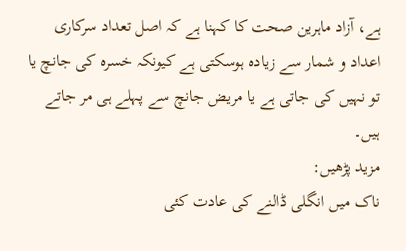ہے، آزاد ماہرین صحت کا کہنا ہے کہ اصل تعداد سرکاری اعداد و شمار سے زیادہ ہوسکتی ہے کیونکہ خسرہ کی جانچ یا تو نہیں کی جاتی ہے یا مریض جانچ سے پہلے ہی مر جاتے ہیں۔
مزید پڑھیں:
ناک میں انگلی ڈالنے کی عادت کئی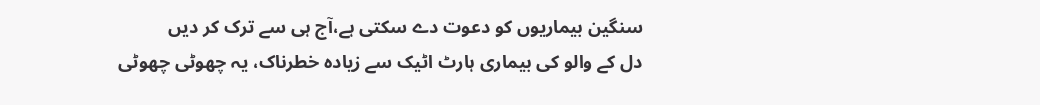سنگین بیماریوں کو دعوت دے سکتی ہے،آج ہی سے ترک کر دیں
دل کے والو کی بیماری ہارٹ اٹیک سے زیادہ خطرناک، یہ چھوٹی چھوٹی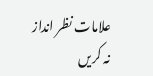علامات نظر انداز نہ کریں